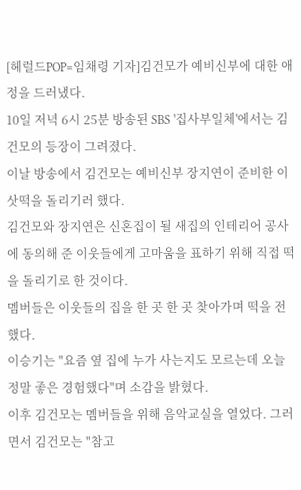[헤럴드POP=임채령 기자]김건모가 예비신부에 대한 애정을 드러냈다.
10일 저녁 6시 25분 방송된 SBS '집사부일체'에서는 김건모의 등장이 그려졌다.
이날 방송에서 김건모는 예비신부 장지연이 준비한 이삿떡을 돌리기러 했다.
김건모와 장지연은 신혼집이 될 새집의 인테리어 공사에 동의해 준 이웃들에게 고마움을 표하기 위해 직접 떡을 돌리기로 한 것이다.
멤버들은 이웃들의 집을 한 곳 한 곳 찾아가며 떡을 전했다.
이승기는 "요즘 옆 집에 누가 사는지도 모르는데 오늘 정말 좋은 경험했다"며 소감을 밝혔다.
이후 김건모는 멤버들을 위해 음악교실을 열었다. 그러면서 김건모는 "참고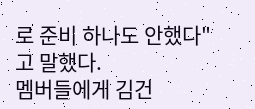로 준비 하나도 안했다"고 말했다.
멤버들에게 김건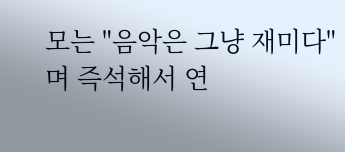모는 "음악은 그냥 재미다"며 즉석해서 연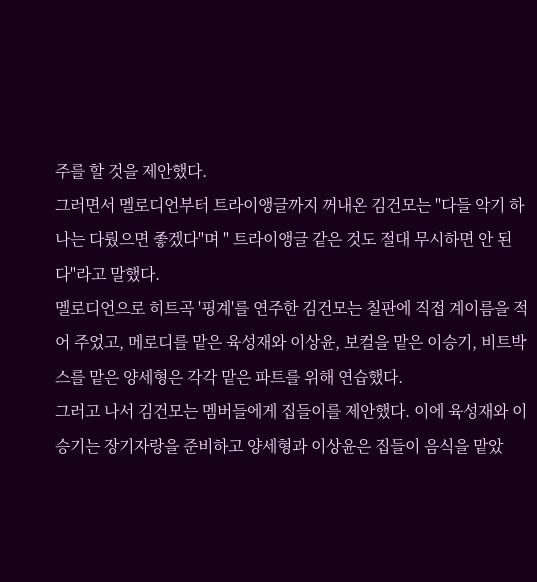주를 할 것을 제안했다.
그러면서 멜로디언부터 트라이앵글까지 꺼내온 김건모는 "다들 악기 하나는 다뤘으면 좋겠다"며 " 트라이앵글 같은 것도 절대 무시하면 안 된다"라고 말했다.
멜로디언으로 히트곡 '핑계'를 연주한 김건모는 칠판에 직접 계이름을 적어 주었고, 메로디를 맡은 육성재와 이상윤, 보컬을 맡은 이승기, 비트박스를 맡은 양세형은 각각 맡은 파트를 위해 연습했다.
그러고 나서 김건모는 멤버들에게 집들이를 제안했다. 이에 육성재와 이승기는 장기자랑을 준비하고 양세형과 이상윤은 집들이 음식을 맡았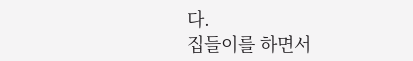다.
집들이를 하면서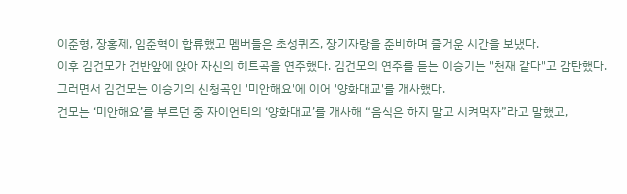이준형, 장홍제, 임준혁이 합류했고 멤버들은 초성퀴즈, 장기자랑을 준비하며 즐거운 시간을 보냈다.
이후 김건모가 건반앞에 앉아 자신의 히트곡을 연주했다. 김건모의 연주를 듣는 이승기는 "천재 같다"고 감탄했다.
그러면서 김건모는 이승기의 신청곡인 '미안해요'에 이어 '양화대교'를 개사했다.
건모는 ‘미안해요’를 부르던 중 자이언티의 ‘양화대교’를 개사해 “음식은 하지 말고 시켜먹자”라고 말했고,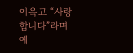이윽고 “사랑합니다”라며 예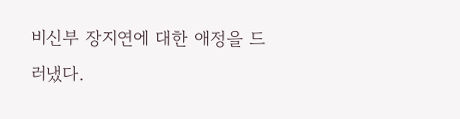비신부 장지연에 대한 애정을 드러냈다.